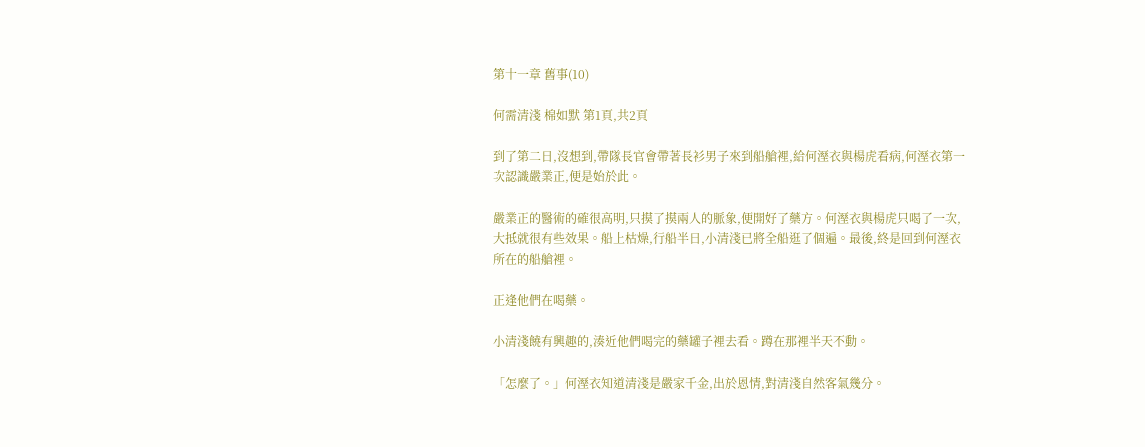第十一章 舊事(10)

何需清淺 棉如默 第1頁,共2頁

到了第二日,沒想到,帶隊長官會帶著長衫男子來到船艙裡,給何溼衣與楊虎看病,何溼衣第一次認識嚴業正,便是始於此。

嚴業正的醫術的確很高明,只摸了摸兩人的脈象,便開好了藥方。何溼衣與楊虎只喝了一次,大抵就很有些效果。船上枯燥,行船半日,小清淺已將全船逛了個遍。最後,終是回到何溼衣所在的船艙裡。

正逢他們在喝藥。

小清淺饒有興趣的,湊近他們喝完的藥罐子裡去看。蹲在那裡半天不動。

「怎麼了。」何溼衣知道清淺是嚴家千金,出於恩情,對清淺自然客氣幾分。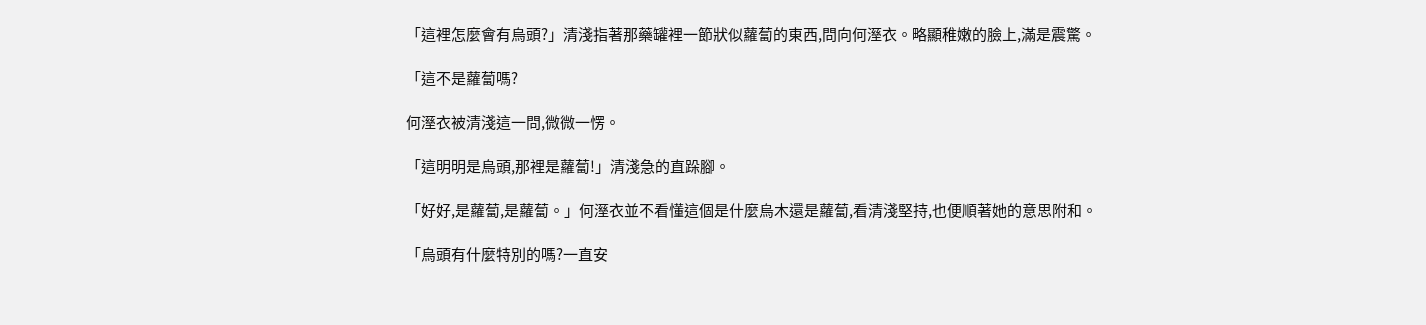「這裡怎麼會有烏頭?」清淺指著那藥罐裡一節狀似蘿蔔的東西,問向何溼衣。略顯稚嫩的臉上,滿是震驚。

「這不是蘿蔔嗎?

何溼衣被清淺這一問,微微一愣。

「這明明是烏頭,那裡是蘿蔔!」清淺急的直跺腳。

「好好,是蘿蔔,是蘿蔔。」何溼衣並不看懂這個是什麼烏木還是蘿蔔,看清淺堅持,也便順著她的意思附和。

「烏頭有什麼特別的嗎?一直安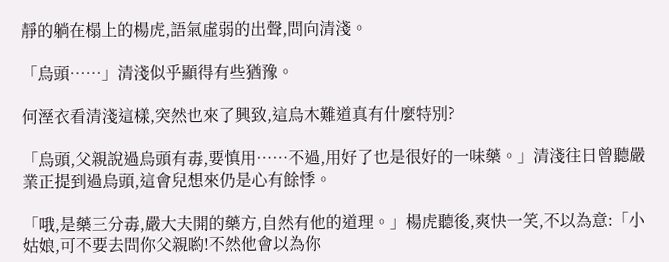靜的躺在榻上的楊虎,語氣虛弱的出聲,問向清淺。

「烏頭……」清淺似乎顯得有些猶豫。

何溼衣看清淺這樣,突然也來了興致,這烏木難道真有什麼特別?

「烏頭,父親說過烏頭有毒,要慎用……不過,用好了也是很好的一味藥。」清淺往日曾聽嚴業正提到過烏頭,這會兒想來仍是心有餘悸。

「哦,是藥三分毒,嚴大夫開的藥方,自然有他的道理。」楊虎聽後,爽快一笑,不以為意:「小姑娘,可不要去問你父親喲!不然他會以為你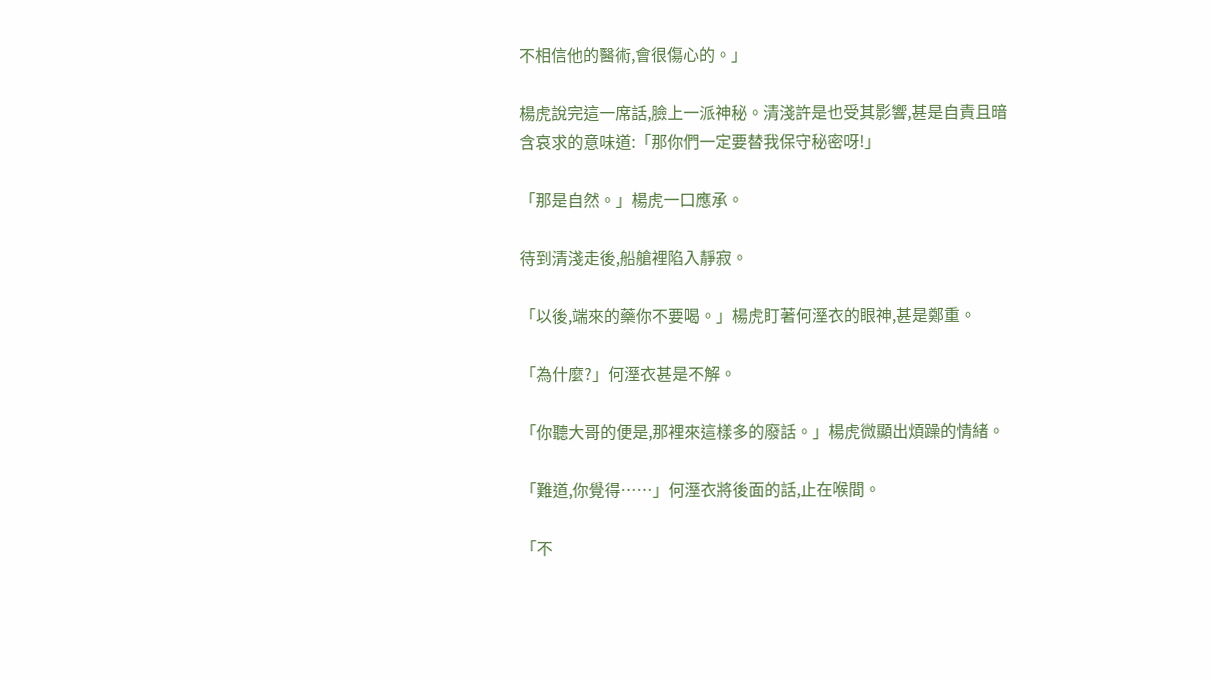不相信他的醫術,會很傷心的。」

楊虎說完這一席話,臉上一派神秘。清淺許是也受其影響,甚是自責且暗含哀求的意味道:「那你們一定要替我保守秘密呀!」

「那是自然。」楊虎一口應承。

待到清淺走後,船艙裡陷入靜寂。

「以後,端來的藥你不要喝。」楊虎盯著何溼衣的眼神,甚是鄭重。

「為什麼?」何溼衣甚是不解。

「你聽大哥的便是,那裡來這樣多的廢話。」楊虎微顯出煩躁的情緒。

「難道,你覺得……」何溼衣將後面的話,止在喉間。

「不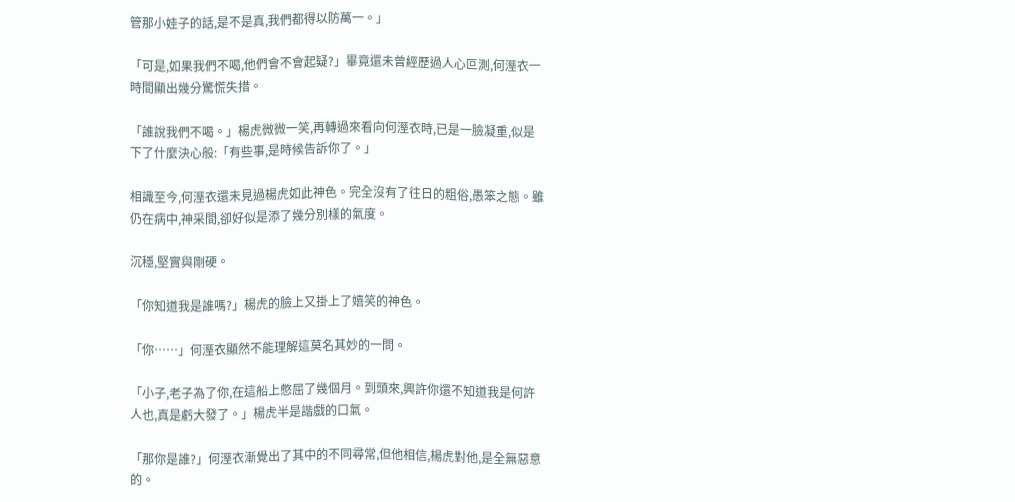管那小娃子的話,是不是真,我們都得以防萬一。」

「可是,如果我們不喝,他們會不會起疑?」畢竟還未曾經歷過人心叵測,何溼衣一時間顯出幾分驚慌失措。

「誰說我們不喝。」楊虎微微一笑,再轉過來看向何溼衣時,已是一臉凝重,似是下了什麼決心般:「有些事,是時候告訴你了。」

相識至今,何溼衣還未見過楊虎如此神色。完全沒有了往日的粗俗,愚笨之態。雖仍在病中,神采間,卻好似是添了幾分別樣的氣度。

沉穩,堅實與剛硬。

「你知道我是誰嗎?」楊虎的臉上又掛上了嬉笑的神色。

「你……」何溼衣顯然不能理解這莫名其妙的一問。

「小子,老子為了你,在這船上憋屈了幾個月。到頭來,興許你還不知道我是何許人也,真是虧大發了。」楊虎半是諧戲的口氣。

「那你是誰?」何溼衣漸覺出了其中的不同尋常,但他相信,楊虎對他,是全無惡意的。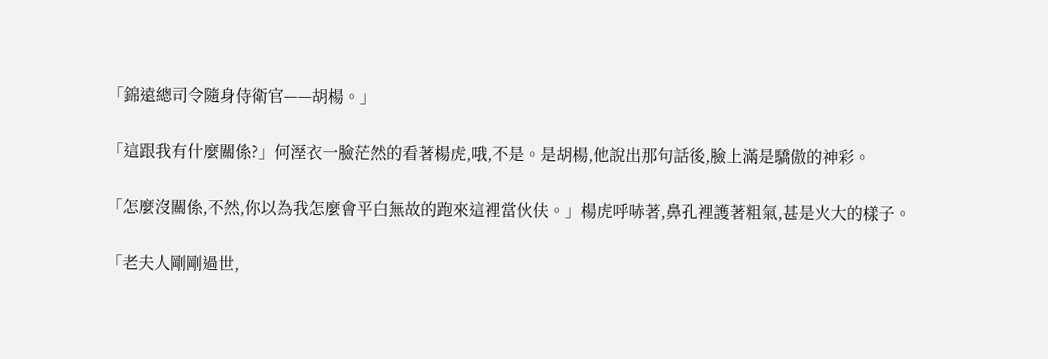「錦遠總司令隨身侍衛官——胡楊。」

「這跟我有什麼關係?」何溼衣一臉茫然的看著楊虎,哦,不是。是胡楊,他說出那句話後,臉上滿是驕傲的神彩。

「怎麼沒關係,不然,你以為我怎麼會平白無故的跑來這裡當伙伕。」楊虎呼哧著,鼻孔裡護著粗氣,甚是火大的樣子。

「老夫人剛剛過世,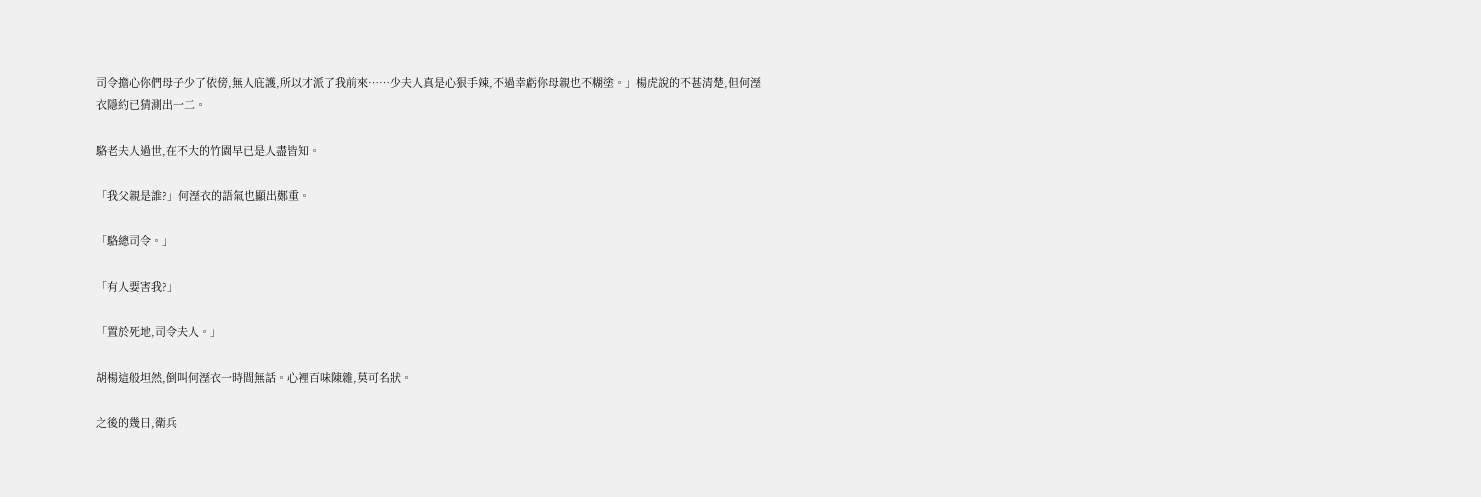司令擔心你們母子少了依傍,無人庇護,所以才派了我前來……少夫人真是心狠手辣,不過幸虧你母親也不糊塗。」楊虎說的不甚清楚,但何溼衣隱約已猜測出一二。

駱老夫人過世,在不大的竹園早已是人盡皆知。

「我父親是誰?」何溼衣的語氣也顯出鄭重。

「駱總司令。」

「有人要害我?」

「置於死地,司令夫人。」

胡楊這般坦然,倒叫何溼衣一時間無話。心裡百味陳雜,莫可名狀。

之後的幾日,衛兵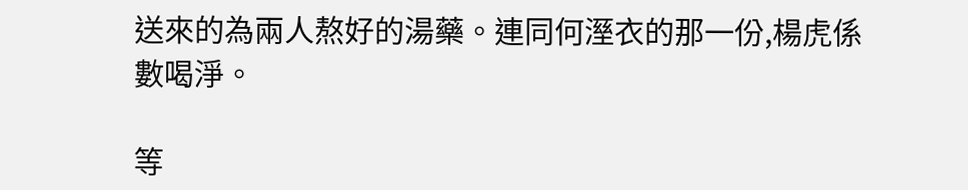送來的為兩人熬好的湯藥。連同何溼衣的那一份,楊虎係數喝淨。

等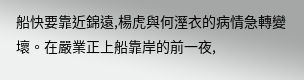船快要靠近錦遠,楊虎與何溼衣的病情急轉變壞。在嚴業正上船靠岸的前一夜,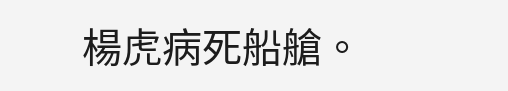楊虎病死船艙。